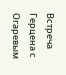Встреча Герцена с Огаревым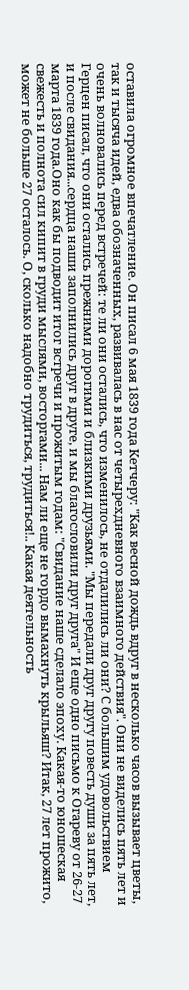оставила огромное впечатление. Он писал 6 мая 1839 года Кетчеру: "Как весной дождь вдруг в несколько часов вызывает цветы, так и тысяча идей, едва обозначенных, развивалась в нас от четырехдневного взаимного действия". Они не виделись пять лет и очень волновались перед встречей: те ли они остались, что изменилось, не отдалились ли они? С большим удовольствием Герцен писал, что они остались прежними дорогими и близкими друзьями. "Мы передали друг другу повесть души за пять лет, и после свидания...сердца наши заполнились друг в друге, и мы благословили друг друга" И еще одно письмо к Огареву от 26-27 марта 1839 года.Оно как бы подводит итог встречи и прожитым годам: "Свидание наше сделало эпоху. Какая-то юношеская свежесть и полнота сил кипит в груди мыслями, восторгами... Нам ли еще не гордо вымахнуть крыльяш? Итак, 27 лет прожито, может не больше 27 осталось. О, сколько надобно трудиться, трудиться!.. Какая деятельность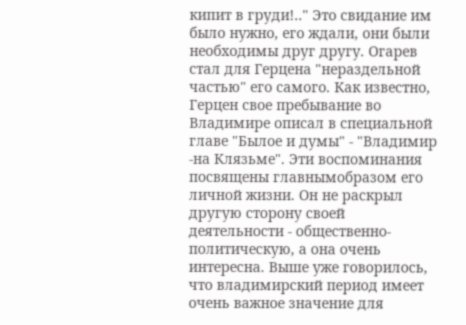кипит в груди!.." Это свидание им было нужно, его ждали, они были необходимы друг другу. Огарев стал для Герцена "нераздельной частью" его самого. Как известно, Герцен свое пребывание во Владимире описал в специальной главе "Былое и думы" - "Владимир -на Клязьме". Эти воспоминания посвящены главнымобразом его личной жизни. Он не раскрыл другую сторону своей деятельности - общественно- политическую, а она очень интересна. Выше уже говорилось, что владимирский период имеет очень важное значение для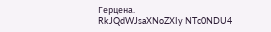Герцена.
RkJQdWJsaXNoZXIy NTc0NDU4